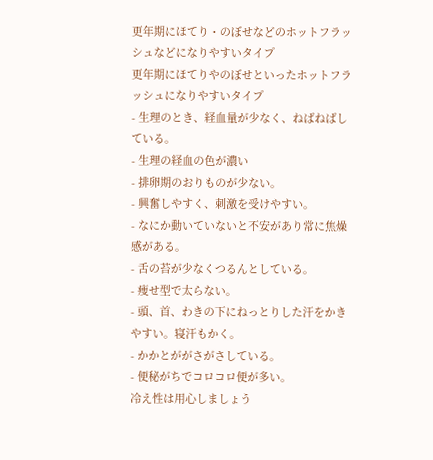更年期にほてり・のぼせなどのホットフラッシュなどになりやすいタイプ
更年期にほてりやのぼせといったホットフラッシュになりやすいタイプ
- 生理のとき、経血量が少なく、ねばねばしている。
- 生理の経血の色が濃い
- 排卵期のおりものが少ない。
- 興奮しやすく、刺激を受けやすい。
- なにか動いていないと不安があり常に焦燥感がある。
- 舌の苔が少なくつるんとしている。
- 痩せ型で太らない。
- 頭、首、わきの下にねっとりした汗をかきやすい。寝汗もかく。
- かかとががさがさしている。
- 便秘がちでコロコロ便が多い。
冷え性は用心しましょう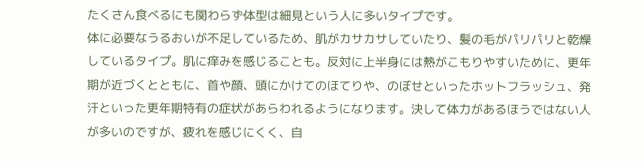たくさん食べるにも関わらず体型は細見という人に多いタイプです。
体に必要なうるおいが不足しているため、肌がカサカサしていたり、髪の毛がパリパリと乾燥しているタイプ。肌に痒みを感じることも。反対に上半身には熱がこもりやすいために、更年期が近づくとともに、首や顔、頭にかけてのほてりや、のぼせといったホットフラッシュ、発汗といった更年期特有の症状があらわれるようになります。決して体力があるほうではない人が多いのですが、疲れを感じにくく、自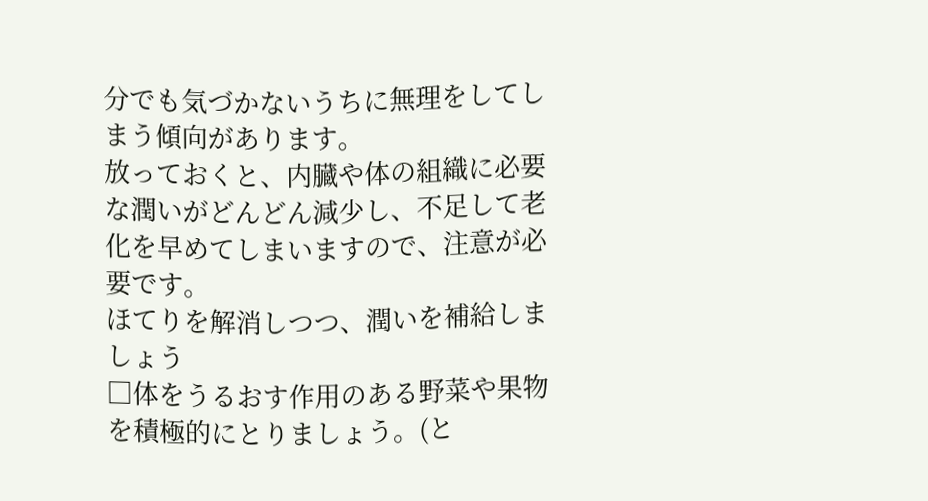分でも気づかないうちに無理をしてしまう傾向があります。
放っておくと、内臓や体の組織に必要な潤いがどんどん減少し、不足して老化を早めてしまいますので、注意が必要です。
ほてりを解消しつつ、潤いを補給しましょう
□体をうるおす作用のある野菜や果物を積極的にとりましょう。(と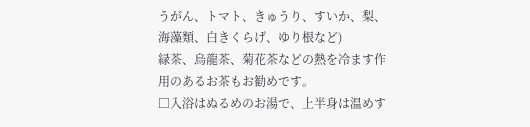うがん、トマト、きゅうり、すいか、梨、海藻類、白きくらげ、ゆり根など)
緑茶、烏龍茶、菊花茶などの熱を冷ます作用のあるお茶もお勧めです。
□入浴はぬるめのお湯で、上半身は温めす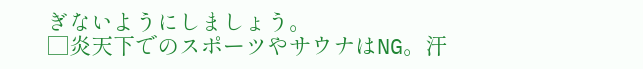ぎないようにしましょう。
□炎天下でのスポーツやサウナはNG。汗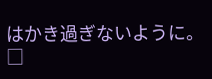はかき過ぎないように。
□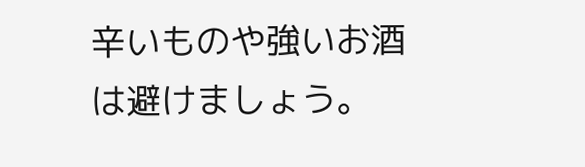辛いものや強いお酒は避けましょう。